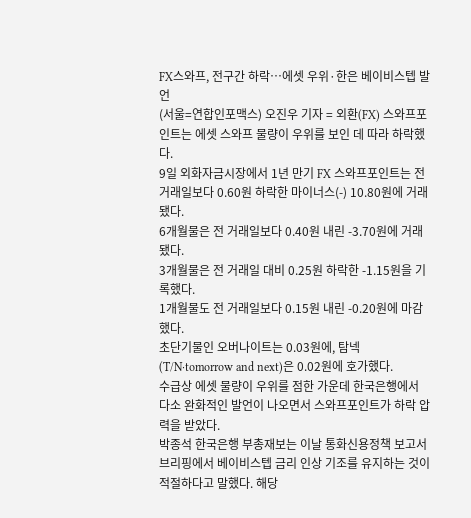FX스와프, 전구간 하락…에셋 우위·한은 베이비스텝 발언
(서울=연합인포맥스) 오진우 기자 = 외환(FX) 스와프포인트는 에셋 스와프 물량이 우위를 보인 데 따라 하락했다.
9일 외화자금시장에서 1년 만기 FX 스와프포인트는 전 거래일보다 0.60원 하락한 마이너스(-) 10.80원에 거래됐다.
6개월물은 전 거래일보다 0.40원 내린 -3.70원에 거래됐다.
3개월물은 전 거래일 대비 0.25원 하락한 -1.15원을 기록했다.
1개월물도 전 거래일보다 0.15원 내린 -0.20원에 마감했다.
초단기물인 오버나이트는 0.03원에, 탐넥(T/N·tomorrow and next)은 0.02원에 호가했다.
수급상 에셋 물량이 우위를 점한 가운데 한국은행에서 다소 완화적인 발언이 나오면서 스와프포인트가 하락 압력을 받았다.
박종석 한국은행 부총재보는 이날 통화신용정책 보고서 브리핑에서 베이비스텝 금리 인상 기조를 유지하는 것이 적절하다고 말했다. 해당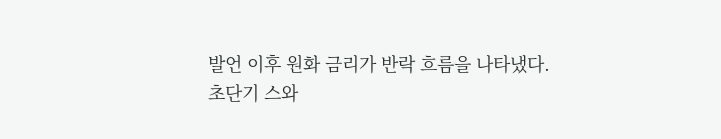발언 이후 원화 금리가 반락 흐름을 나타냈다.
초단기 스와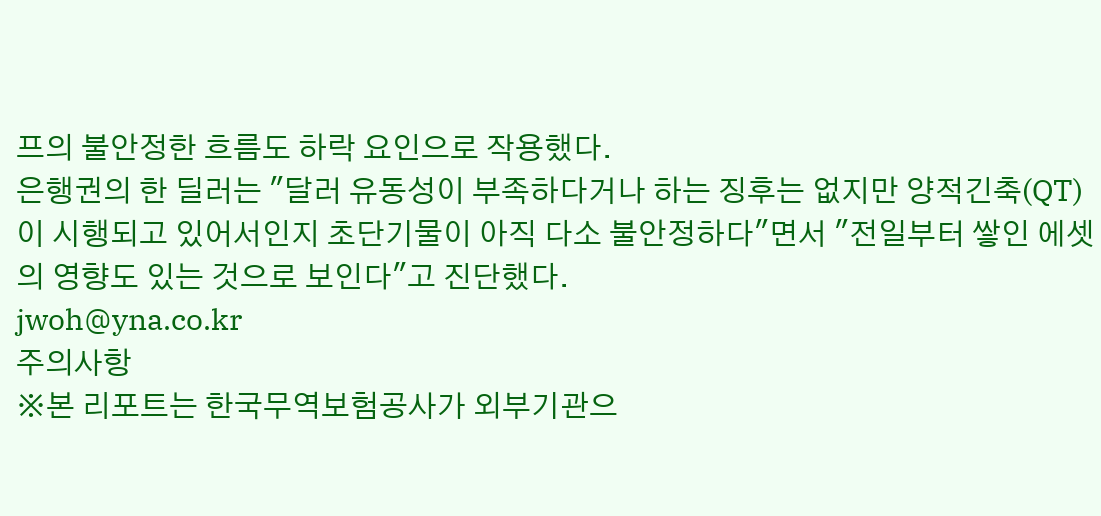프의 불안정한 흐름도 하락 요인으로 작용했다.
은행권의 한 딜러는 "달러 유동성이 부족하다거나 하는 징후는 없지만 양적긴축(QT)이 시행되고 있어서인지 초단기물이 아직 다소 불안정하다"면서 "전일부터 쌓인 에셋의 영향도 있는 것으로 보인다"고 진단했다.
jwoh@yna.co.kr
주의사항
※본 리포트는 한국무역보험공사가 외부기관으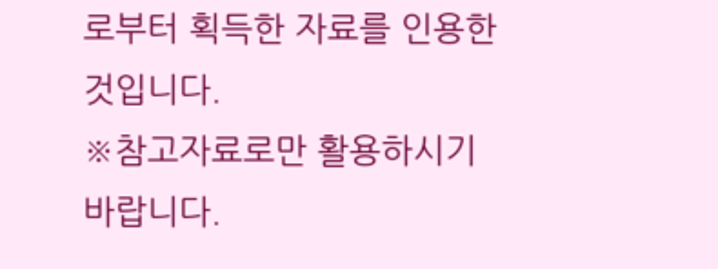로부터 획득한 자료를 인용한 것입니다.
※참고자료로만 활용하시기 바랍니다.